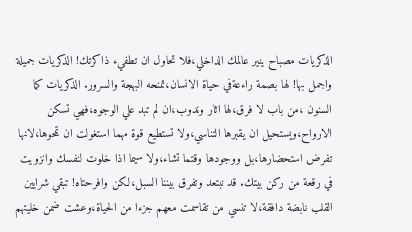الذكريات مصباح ينير عالمك الداخلي،فلا تحاول ان تطفيء ذاكرتك! الذكريات جميلة واجمل بها! لها بصمة راءعةفي حياة الانسان،تمنحه البهجة والسرور. الذكريات كما السنون ،من باب لا فرق،لها اثار وندوب،ان لم تبد علي الوجوه،فهي تسكن الارواح،ويستحيل ان يقبرها التناسي،ولا تستطيع قوة مهما استغولت ان تمحوها،لانها تفرض استحضارها،بل ووجودها وقتما تشاء،ولا سيما اذا خلوت لنفسك وانزويت في رقعة من ركن بيتك. قد نبتعد وتفرق بيننا السبل،لكن وافرحتاه! تبقي شرايين القلب نابضة دافقة،لا تنسي من تقاسمت معهم جزءا من الحياة،وعشت ضمن خليتهم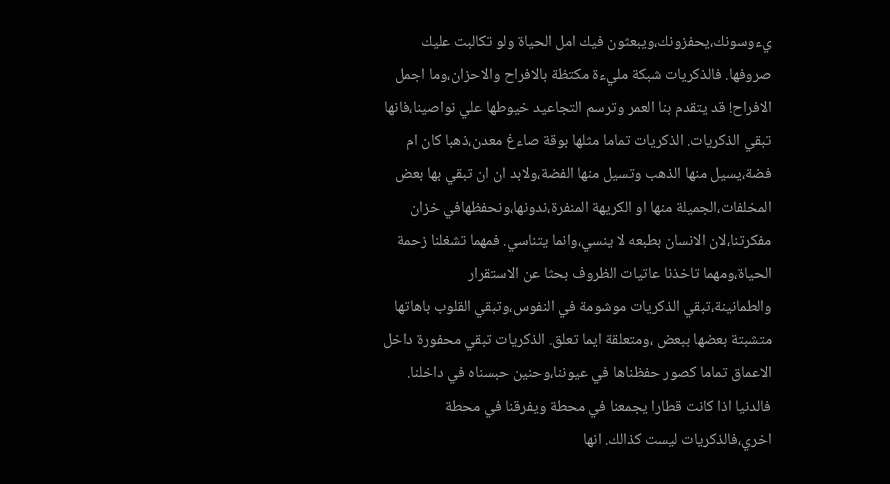يءوسونك،يحفزونك،ويبعثون فيك امل الحياة ولو تكالبت عليك صروفها. فالذكريات شبكة مليءة مكتظة بالافراح والاحزان،وما اجمل الافراح! قد يتقدم بنا العمر وترسم التجاعيد خيوطها علي نواصينا،فانها تبقي الذكريات. الذكريات تماما مثلها بوقة صاءغ معدن،ذهبا كان ام فضة،يسيل منها الذهب وتسيل منها الفضة،ولابد ان ان تبقي بها بعض المخلفات،الجميلة منها او الكريهة المنفرة،ندونها،ونحفظهافي خزان مفكرتنا،لان الانسان بطبعه لا ينسي،وانما يتناسي. فمهما تشغلنا زحمة الحياة،ومهما تاخذنا عاتيات الظروف بحثا عن الاستقرار والطمانينة،تبقي الذكريات موشومة في النفوس،وتبقي القلوب باهاتها متشبتة بعضها ببعض ،ومتعلقة ايما تعلق. الذكريات تبقي محفورة داخل الاعماق تماما كصور حفظناها في عيوننا،وحنين حبسناه في داخلنا. فالدنيا اذا كانت قطارا يجمعنا في محطة ويفرقنا في محطة اخري،فالذكريات ليست كذالك. انها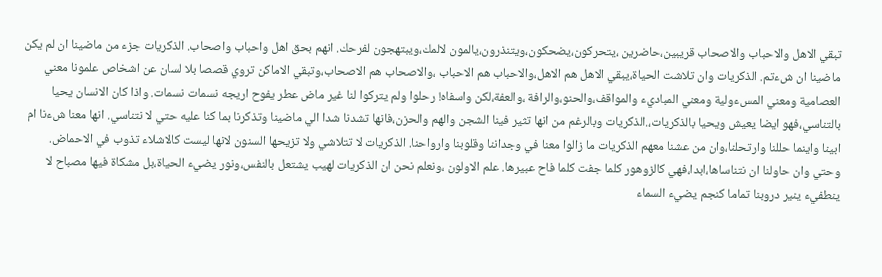تبقي الاهل والاحباب والاصحاب قريبين،حاضرين ،يتحركون،يضحكون،ويتنذرون،يالمون لالمك،ويبتهجون لفرحك. انهم بحق اهل واحباب واصحاب. الذكريات جزء من ماضينا ان لم يكن ماضينا ان شءتم. الذكريات وان تلاشت الحياة،يبقي الاهل هم الاهل،والاحباب هم الاحباب ،والاصحاب هم الاصحاب،وتبقي الاماكن تروي قصصا بلا لسان عن اشخاص علمونا معني العصامية ومعني المسءولية ومعني المباديء والمواقف،والحنو،والرافة ،والعفة،لكن واسفاه! رحلوا ولم يتركوا لنا غير ماض عطر يفوح اريجه نسمات نسمات. واذا كان الانسان يحيا بالتناسي،فهو ايضا يعيش ويحيا بالذكريات،.الذكريات وبالرغم من انها تثير فينا الشجن والهم والحزن،فانها تشدنا شدا الي ماضينا وتذكرنا بما كنا عليه حتي لا نتناسي. انها معنا شءنا ام ابينا واينما حللنا وارتحلنا،وان من عشنا معهم الذكريات ما زالوا معنا في وجداننا وقلوبنا وارواحنا. الذكريات لا تتلاشي ولا تزيحها السنون لانها ليست كالاشلاء تذوب في الاحماض. وحتي وان حاولنا ان نتناساها،ابدا،فهي كالزوهور كلما جفت كلما فاح عبيرها. علم الاولون ،ونعلم نحن ان الذكريات لهيب يشتعل بالنفس،ونور يضيء الحياة،بل مشكاة فيها مصباح لا ينطفيء ينير دروبنا تماما كنجم يضيء السماء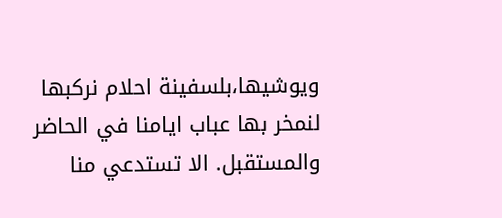ويوشيها،بلسفينة احلام نركبها لنمخر بها عباب ايامنا في الحاضر والمستقبل. الا تستدعي منا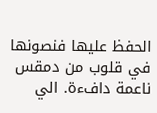الحفظ عليها فنصونها في قلوب من دمقس ناعمة دافءة. الي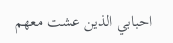احبابي الذين عشت معهم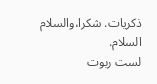ذكريات. شكرا،والسلام السلام.
لست ربوت